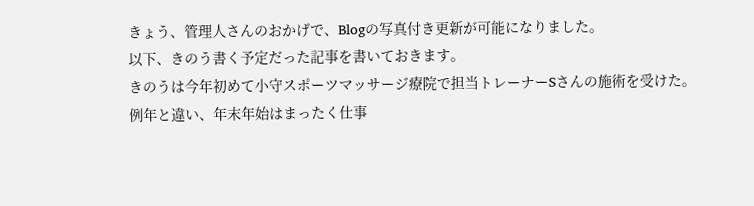きょう、管理人さんのおかげで、Blogの写真付き更新が可能になりました。
以下、きのう書く予定だった記事を書いておきます。
きのうは今年初めて小守スポーツマッサージ療院で担当トレーナーSさんの施術を受けた。
例年と違い、年末年始はまったく仕事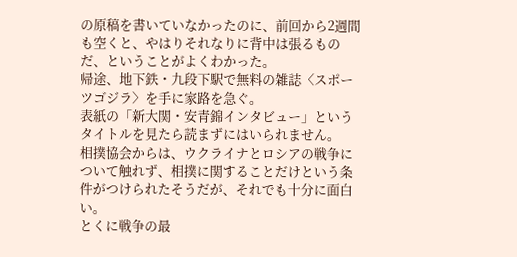の原稿を書いていなかったのに、前回から2週間も空くと、やはりそれなりに背中は張るものだ、ということがよくわかった。
帰途、地下鉄・九段下駅で無料の雑誌〈スポーツゴジラ〉を手に家路を急ぐ。
表紙の「新大関・安青錦インタビュー」というタイトルを見たら読まずにはいられません。
相撲協会からは、ウクライナとロシアの戦争について触れず、相撲に関することだけという条件がつけられたそうだが、それでも十分に面白い。
とくに戦争の最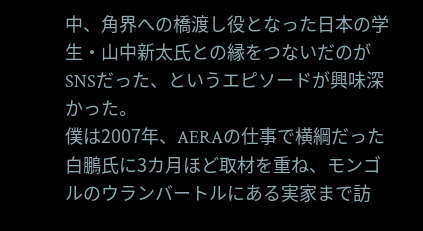中、角界への橋渡し役となった日本の学生・山中新太氏との縁をつないだのがSNSだった、というエピソードが興味深かった。
僕は2007年、AERAの仕事で横綱だった白鵬氏に3カ月ほど取材を重ね、モンゴルのウランバートルにある実家まで訪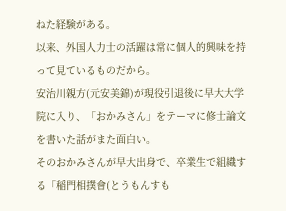ねた経験がある。
以来、外国人力士の活躍は常に個人的興味を持って見ているものだから。
安治川親方(元安美錦)が現役引退後に早大大学院に入り、「おかみさん」をテーマに修士論文を書いた話がまた面白い。
そのおかみさんが早大出身で、卒業生で組織する「稲門相撲會(とうもんすも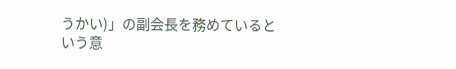うかい)」の副会長を務めているという意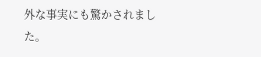外な事実にも驚かされました。